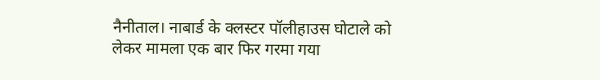नैनीताल। नाबार्ड के क्लस्टर पॉलीहाउस घोटाले को लेकर मामला एक बार फिर गरमा गया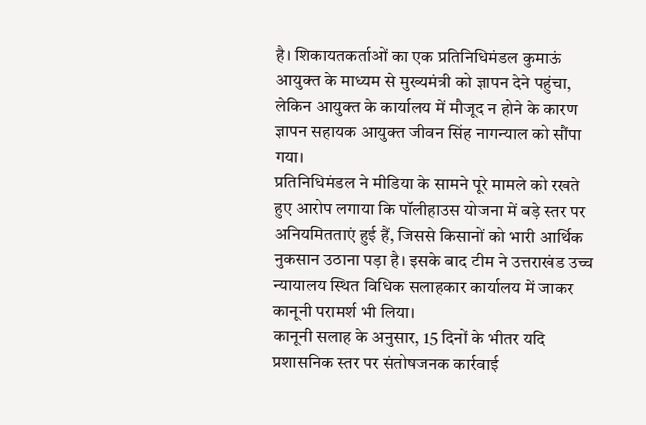है। शिकायतकर्ताओं का एक प्रतिनिधिमंडल कुमाऊं आयुक्त के माध्यम से मुख्यमंत्री को ज्ञापन देने पहुंचा, लेकिन आयुक्त के कार्यालय में मौजूद न होने के कारण ज्ञापन सहायक आयुक्त जीवन सिंह नागन्याल को सौंपा गया।
प्रतिनिधिमंडल ने मीडिया के सामने पूरे मामले को रखते हुए आरोप लगाया कि पॉलीहाउस योजना में बड़े स्तर पर अनियमितताएं हुई हैं, जिससे किसानों को भारी आर्थिक नुकसान उठाना पड़ा है। इसके बाद टीम ने उत्तराखंड उच्च न्यायालय स्थित विधिक सलाहकार कार्यालय में जाकर कानूनी परामर्श भी लिया।
कानूनी सलाह के अनुसार, 15 दिनों के भीतर यदि प्रशासनिक स्तर पर संतोषजनक कार्रवाई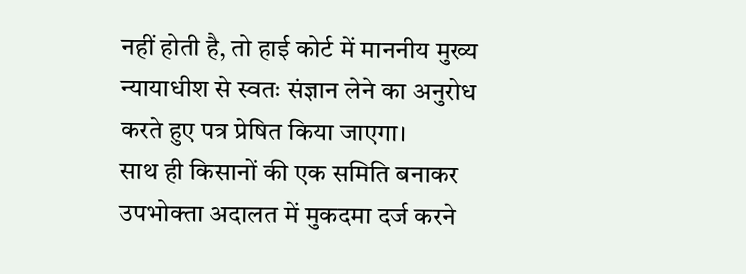नहीं होती है, तो हाई कोर्ट में माननीय मुख्य न्यायाधीश से स्वतः संज्ञान लेने का अनुरोध करते हुए पत्र प्रेषित किया जाएगा।
साथ ही किसानों की एक समिति बनाकर उपभोक्ता अदालत में मुकदमा दर्ज करने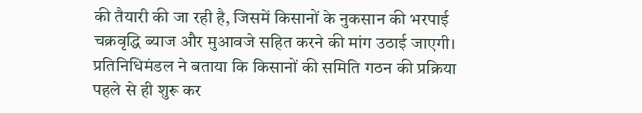की तैयारी की जा रही है, जिसमें किसानों के नुकसान की भरपाई चक्रवृद्धि ब्याज और मुआवजे सहित करने की मांग उठाई जाएगी।
प्रतिनिधिमंडल ने बताया कि किसानों की समिति गठन की प्रक्रिया पहले से ही शुरू कर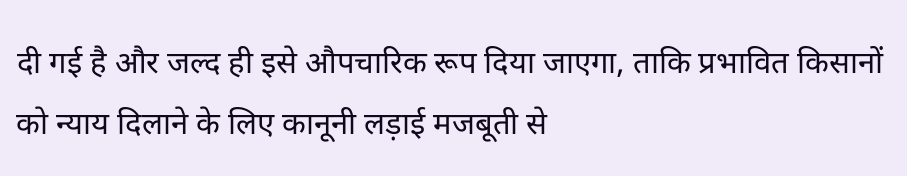दी गई है और जल्द ही इसे औपचारिक रूप दिया जाएगा, ताकि प्रभावित किसानों को न्याय दिलाने के लिए कानूनी लड़ाई मजबूती से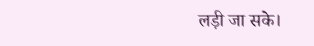लड़ी जा सके।